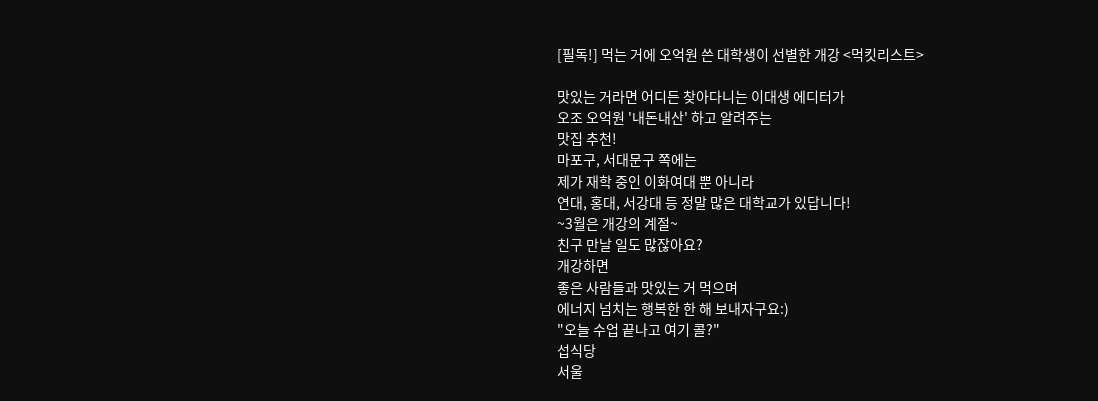[필독!] 먹는 거에 오억원 쓴 대학생이 선별한 개강 <먹킷리스트>

맛있는 거라면 어디든 찾아다니는 이대생 에디터가
오조 오억원 '내돈내산' 하고 알려주는
맛집 추천!
마포구, 서대문구 쪽에는
제가 재학 중인 이화여대 뿐 아니라
연대, 홍대, 서강대 등 정말 많은 대학교가 있답니다!
~3월은 개강의 계절~
친구 만날 일도 많잖아요?
개강하면
좋은 사람들과 맛있는 거 먹으며
에너지 넘치는 행복한 한 해 보내자구요:)
"오늘 수업 끝나고 여기 콜?"
섭식당
서울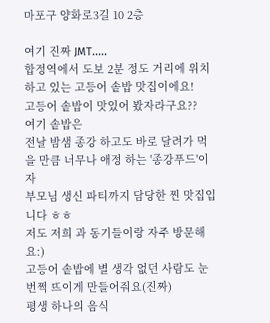마포구 양화로3길 10 2층

여기 진짜 JMT.....
합정역에서 도보 2분 정도 거리에 위치하고 있는 고등어 솥밥 맛집이에요!
고등어 솥밥이 맛있어 봤자라구요??
여기 솥밥은
전날 밤샘 종강 하고도 바로 달려가 먹을 만큼 너무나 애정 하는 '종강푸드'이자
부모님 생신 파티까지 담당한 찐 맛집입니다 ㅎㅎ
저도 저희 과 동기들이랑 자주 방문해요:)
고등어 솥밥에 별 생각 없던 사람도 눈 번쩍 뜨이게 만들어줘요(진짜)
평생 하나의 음식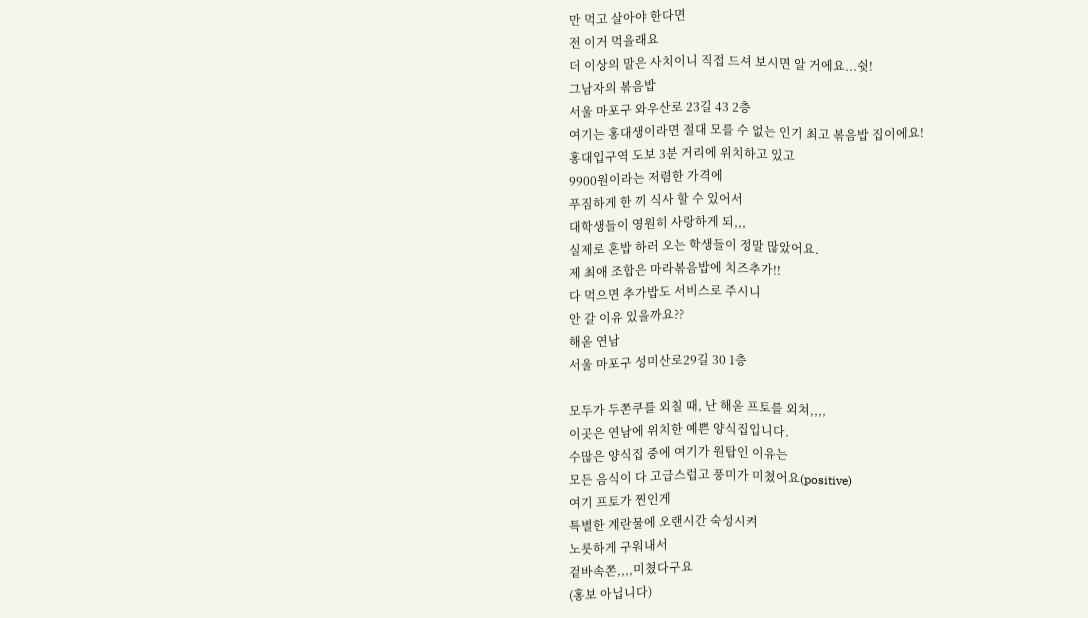만 먹고 살아야 한다면
전 이거 먹을래요
더 이상의 말은 사치이니 직접 드셔 보시면 알 거에요...쉿!
그남자의 볶음밥
서울 마포구 와우산로 23길 43 2층
여기는 홍대생이라면 절대 모를 수 없는 인기 최고 볶음밥 집이에요!
홍대입구역 도보 3분 거리에 위치하고 있고
9900원이라는 저렴한 가격에
푸짐하게 한 끼 식사 할 수 있어서
대학생들이 영원히 사랑하게 되,,,
실제로 혼밥 하러 오는 학생들이 정말 많았어요.
제 최애 조합은 마라볶음밥에 치즈추가!!
다 먹으면 추가밥도 서비스로 주시니
안 갈 이유 있을까요??
해옫 연남
서울 마포구 성미산로29길 30 1층

모두가 두쫀쿠를 외칠 때, 난 해옫 프토를 외쳐,,,,
이곳은 연남에 위치한 예쁜 양식집입니다.
수많은 양식집 중에 여기가 원탑인 이유는
모든 음식이 다 고급스럽고 풍미가 미쳤어요(positive)
여기 프토가 찐인게
특별한 계란물에 오랜시간 숙성시켜
노릇하게 구워내서
겉바속쫀,,,,미쳤다구요
(홍보 아닙니다)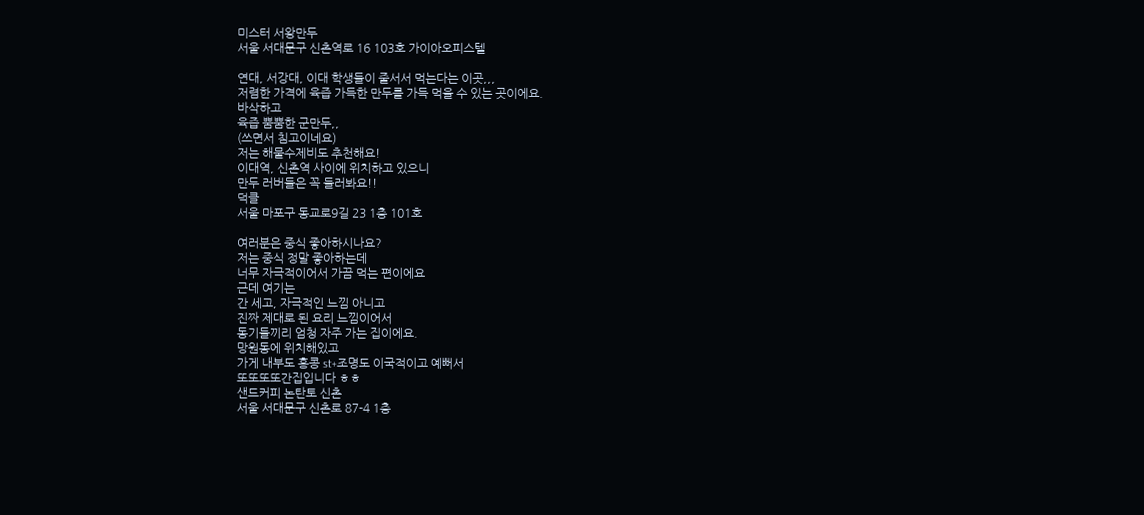미스터 서왕만두
서울 서대문구 신촌역로 16 103호 가이아오피스텔

연대, 서강대, 이대 학생들이 줄서서 먹는다는 이곳,,,
저렴한 가격에 육즙 가득한 만두를 가득 먹을 수 있는 곳이에요.
바삭하고
육즙 뿜뿜한 군만두,,
(쓰면서 침고이네요)
저는 해물수제비도 추천해요!
이대역, 신촌역 사이에 위치하고 있으니
만두 러버들은 꼭 들러봐요!!
덕클
서울 마포구 동교로9길 23 1층 101호

여러분은 중식 좋아하시나요?
저는 중식 정말 좋아하는데
너무 자극적이어서 가끔 먹는 편이에요
근데 여기는
간 세고, 자극적인 느낌 아니고
진짜 제대로 된 요리 느낌이어서
동기들끼리 엄청 자주 가는 집이에요.
망원동에 위치해있고
가게 내부도 홍콩 st+조명도 이국적이고 예뻐서
또또또또간집입니다 ㅎㅎ
샌드커피 논탄토 신촌
서울 서대문구 신촌로 87-4 1층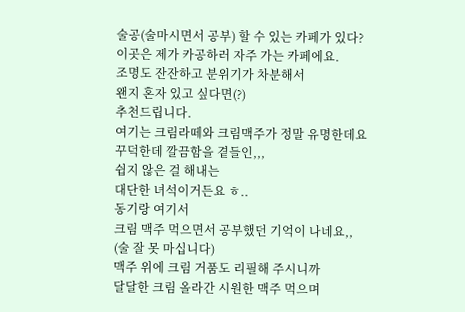술공(술마시면서 공부) 할 수 있는 카페가 있다?
이곳은 제가 카공하러 자주 가는 카페에요.
조명도 잔잔하고 분위기가 차분해서
왠지 혼자 있고 싶다면(?)
추천드립니다.
여기는 크림라떼와 크림맥주가 정말 유명한데요
꾸덕한데 깔끔함을 곁들인,,,
쉽지 않은 걸 해내는
대단한 녀석이거든요 ㅎ..
동기랑 여기서
크림 맥주 먹으면서 공부했던 기억이 나네요,,
(술 잘 못 마십니다)
맥주 위에 크림 거품도 리필해 주시니까
달달한 크림 올라간 시원한 맥주 먹으며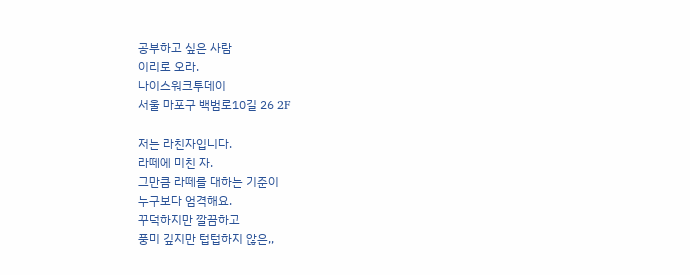공부하고 싶은 사람
이리로 오라.
나이스워크투데이
서울 마포구 백범로10길 26 2F

저는 라친자입니다.
라떼에 미친 자.
그만큼 라떼를 대하는 기준이
누구보다 엄격해요.
꾸덕하지만 깔끔하고
풍미 깊지만 텁텁하지 않은,,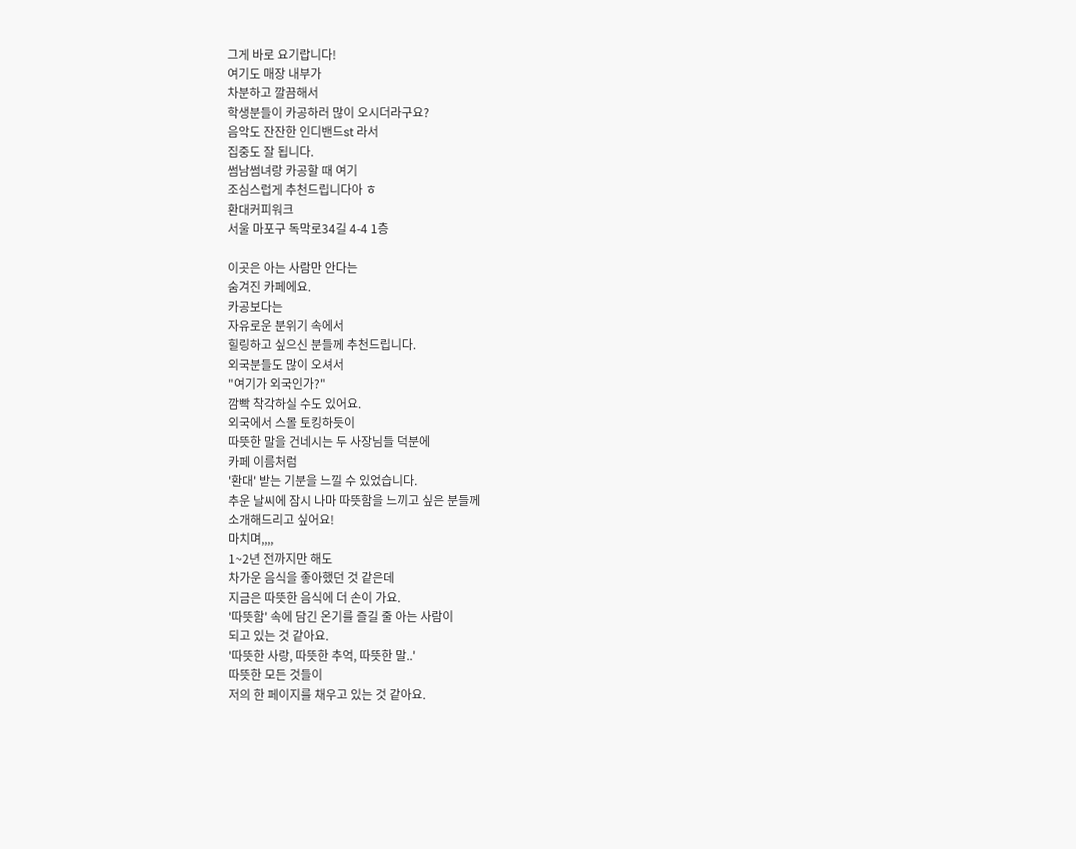그게 바로 요기랍니다!
여기도 매장 내부가
차분하고 깔끔해서
학생분들이 카공하러 많이 오시더라구요?
음악도 잔잔한 인디밴드st 라서
집중도 잘 됩니다.
썸남썸녀랑 카공할 때 여기
조심스럽게 추천드립니다아 ㅎ
환대커피워크
서울 마포구 독막로34길 4-4 1층

이곳은 아는 사람만 안다는
숨겨진 카페에요.
카공보다는
자유로운 분위기 속에서
힐링하고 싶으신 분들께 추천드립니다.
외국분들도 많이 오셔서
"여기가 외국인가?"
깜빡 착각하실 수도 있어요.
외국에서 스몰 토킹하듯이
따뜻한 말을 건네시는 두 사장님들 덕분에
카페 이름처럼
'환대' 받는 기분을 느낄 수 있었습니다.
추운 날씨에 잠시 나마 따뜻함을 느끼고 싶은 분들께
소개해드리고 싶어요!
마치며,,,,
1~2년 전까지만 해도
차가운 음식을 좋아했던 것 같은데
지금은 따뜻한 음식에 더 손이 가요.
'따뜻함' 속에 담긴 온기를 즐길 줄 아는 사람이
되고 있는 것 같아요.
'따뜻한 사랑, 따뜻한 추억, 따뜻한 말..'
따뜻한 모든 것들이
저의 한 페이지를 채우고 있는 것 같아요.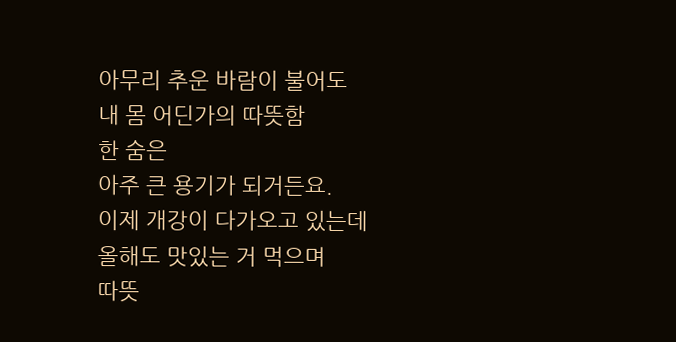아무리 추운 바람이 불어도
내 몸 어딘가의 따뜻함
한 숨은
아주 큰 용기가 되거든요.
이제 개강이 다가오고 있는데
올해도 맛있는 거 먹으며
따뜻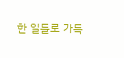한 일들로 가득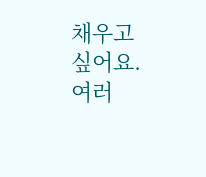채우고 싶어요.
여러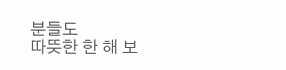분들도
따뜻한 한 해 보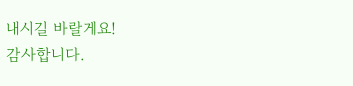내시길 바랄게요!
감사합니다.